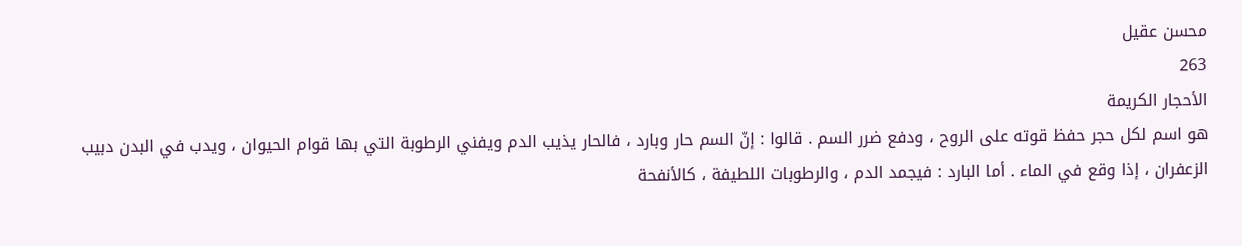محسن عقيل
263
الأحجار الكريمة
هو اسم لكل حجر حفظ قوته على الروح ، ودفع ضرر السم . قالوا : إنّ السم حار وبارد ، فالحار يذيب الدم ويفني الرطوبة التي بها قوام الحيوان ، ويدب في البدن دبيب الزعفران ، إذا وقع في الماء . أما البارد : فيجمد الدم ، والرطوبات اللطيفة ، كالأنفحة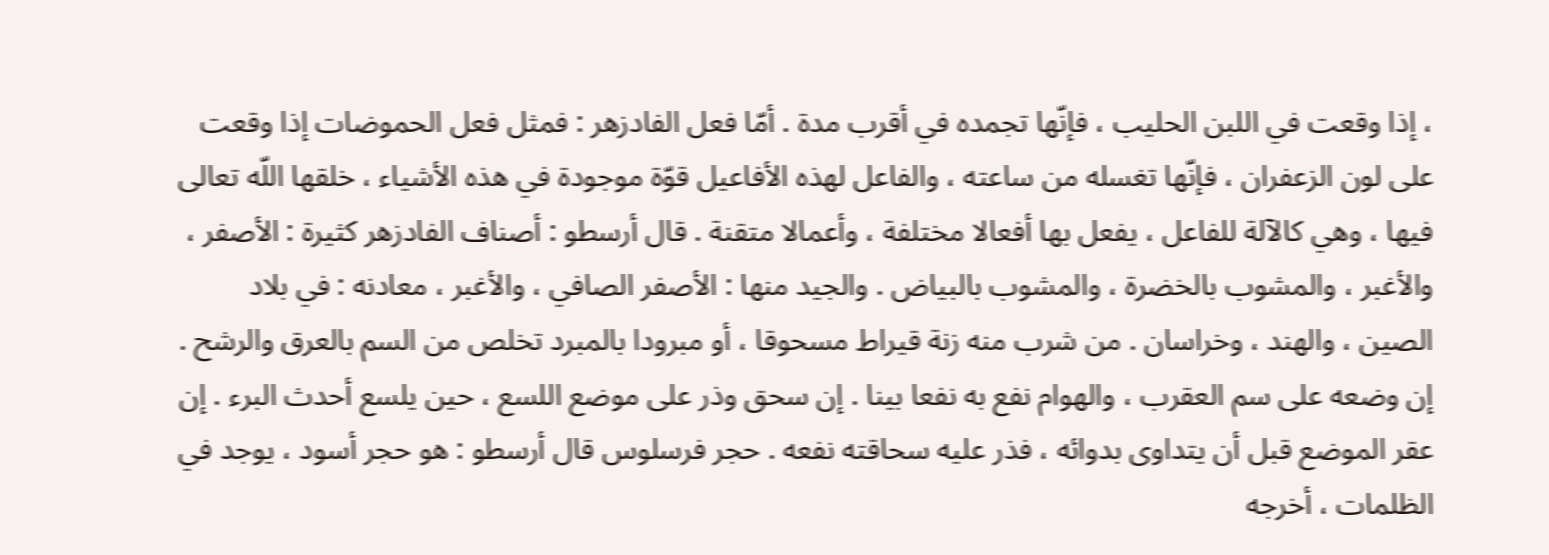، إذا وقعت في اللبن الحليب ، فإنّها تجمده في أقرب مدة . أمّا فعل الفادزهر : فمثل فعل الحموضات إذا وقعت على لون الزعفران ، فإنّها تغسله من ساعته ، والفاعل لهذه الأفاعيل قوّة موجودة في هذه الأشياء ، خلقها اللّه تعالى فيها ، وهي كالآلة للفاعل ، يفعل بها أفعالا مختلفة ، وأعمالا متقنة . قال أرسطو : أصناف الفادزهر كثيرة : الأصفر ، والأغبر ، والمشوب بالخضرة ، والمشوب بالبياض . والجيد منها : الأصفر الصافي ، والأغبر ، معادنه : في بلاد الصين ، والهند ، وخراسان . من شرب منه زنة قيراط مسحوقا ، أو مبرودا بالمبرد تخلص من السم بالعرق والرشح . إن وضعه على سم العقرب ، والهوام نفع به نفعا بينا . إن سحق وذر على موضع اللسع ، حين يلسع أحدث البرء . إن عقر الموضع قبل أن يتداوى بدوائه ، فذر عليه سحاقته نفعه . حجر فرسلوس قال أرسطو : هو حجر أسود ، يوجد في الظلمات ، أخرجه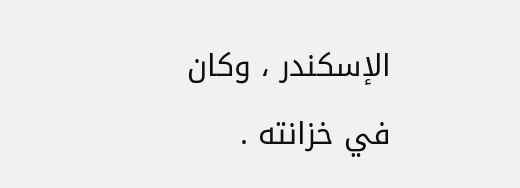الإسكندر ، وكان في خزانته .